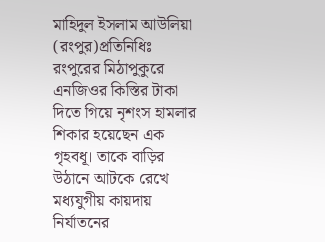মাহিদুল ইসলাম আউলিয়া (রংপুর)প্রতিনিধিঃ
রংপুরের মিঠাপুকুরে এনজিওর কিস্তির টাকা দিতে গিয়ে নৃশংস হামলার শিকার হয়েছেন এক গৃহবধূ। তাকে বাড়ির উঠানে আটকে রেখে মধ্যযুগীয় কায়দায় নির্যাতনের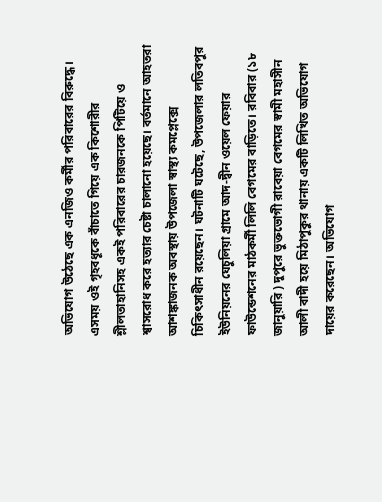অভিযোগ উঠেছে এক এনজিও কর্মীর পরিবারের বিরুদ্ধে। এসময় ওই গৃহবধূকে বাঁচাতে গিয়ে এক কিশোরীর শ্লীলতাহানিসহ একই পরিবারের চারজনকে পিটিয়ে ও শ্বাসরোধ করে হত্যার চেষ্টা চালানো হয়েছে। বর্তমানে আহতরা আশঙ্কাজনক অবস্থায় উপজেলা স্বাস্থ্য কমপ্লেক্সে চিকিৎসাধীন রয়েছেন। ঘটনাটি ঘটেছে, উপজেলার লতিবপুর ইউনিয়নের ঘেচুলিয়া গ্রামে আদ-দ্বীন ওয়েল ফেয়ার ফাউন্ডেশনের মাঠকর্মী লিলি বেগমের বাড়িতে। রবিবার (১৮ জানুয়ারি ) দুপুরে ভুক্তভোগী রাবেয়া বেগমের স্বামী মহাসীন আলী বাদী হয়ে মিঠাপুকুর থানায় একটি লিখিত অভিযোগ দায়ের করেছেন। অভিযোগ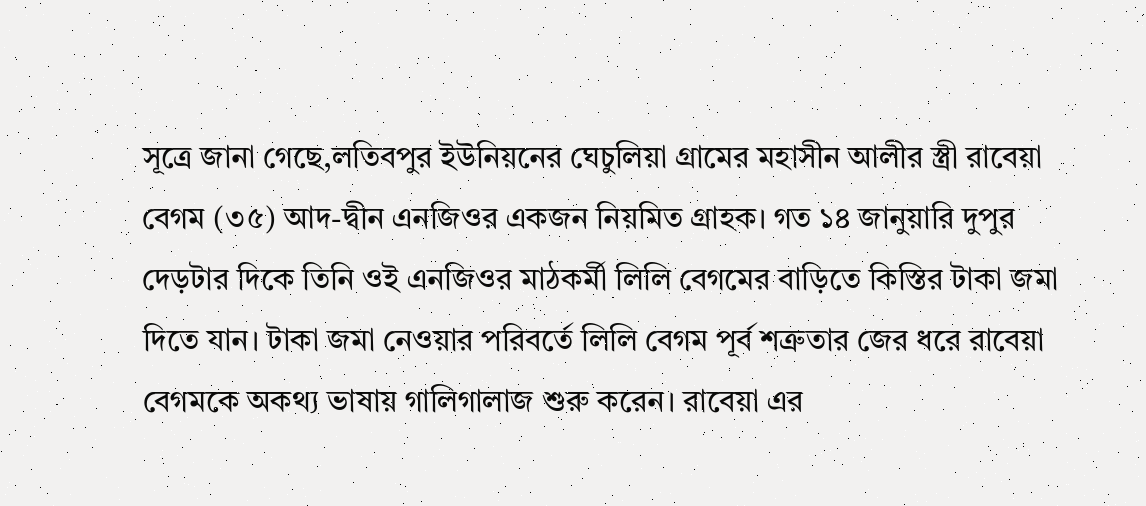সূত্রে জানা গেছে,লতিবপুর ইউনিয়নের ঘেচুলিয়া গ্রামের মহাসীন আলীর স্ত্রী রাবেয়া বেগম (৩৫) আদ-দ্বীন এনজিওর একজন নিয়মিত গ্রাহক। গত ১৪ জানুয়ারি দুপুর দেড়টার দিকে তিনি ওই এনজিওর মাঠকর্মী লিলি বেগমের বাড়িতে কিস্তির টাকা জমা দিতে যান। টাকা জমা নেওয়ার পরিবর্তে লিলি বেগম পূর্ব শত্রুতার জের ধরে রাবেয়া বেগমকে অকথ্য ভাষায় গালিগালাজ শুরু করেন। রাবেয়া এর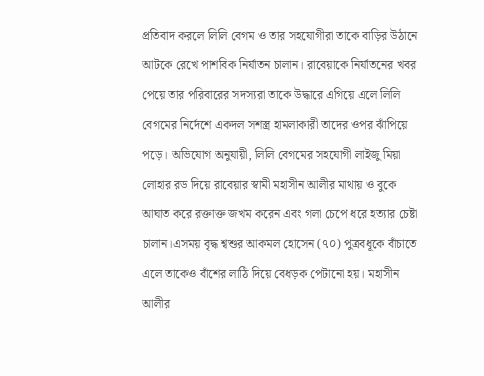প্রতিবাদ করলে লিলি বেগম ও তার সহযোগীরা তাকে বাড়ির উঠানে আটকে রেখে পাশবিক নির্যাতন চালান। রাবেয়াকে নির্যাতনের খবর পেয়ে তার পরিবারের সদস্যরা তাকে উদ্ধারে এগিয়ে এলে লিলি বেগমের নির্দেশে একদল সশস্ত্র হামলাকারী তাদের ওপর ঝাঁপিয়ে পড়ে। অভিযোগ অনুযায়ী, লিলি বেগমের সহযোগী লাইজু মিয়া লোহার রড দিয়ে রাবেয়ার স্বামী মহাসীন আলীর মাথায় ও বুকে আঘাত করে রক্তাক্ত জখম করেন এবং গলা চেপে ধরে হত্যার চেষ্টা চালান।এসময় বৃদ্ধ শ্বশুর আকমল হোসেন (৭০) পুত্রবধূকে বাঁচাতে এলে তাকেও বাঁশের লাঠি দিয়ে বেধড়ক পেটানো হয়। মহাসীন আলীর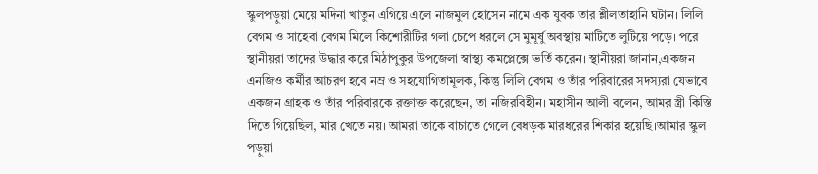স্কুলপড়ুয়া মেয়ে মদিনা খাতুন এগিয়ে এলে নাজমুল হোসেন নামে এক যুবক তার শ্লীলতাহানি ঘটান। লিলি বেগম ও সাহেবা বেগম মিলে কিশোরীটির গলা চেপে ধরলে সে মুমূর্ষু অবস্থায় মাটিতে লুটিয়ে পড়ে। পরে স্থানীয়রা তাদের উদ্ধার করে মিঠাপুকুর উপজেলা স্বাস্থ্য কমপ্লেক্সে ভর্তি করেন। স্থানীয়রা জানান,একজন এনজিও কর্মীর আচরণ হবে নম্র ও সহযোগিতামূলক, কিন্তু লিলি বেগম ও তাঁর পরিবারের সদস্যরা যেভাবে একজন গ্রাহক ও তাঁর পরিবারকে রক্তাক্ত করেছেন, তা নজিরবিহীন। মহাসীন আলী বলেন, আমর স্ত্রী কিস্তি দিতে গিয়েছিল, মার খেতে নয়। আমরা তাকে বাচাতে গেলে বেধড়ক মারধরের শিকার হয়েছি।আমার স্কুল পড়ুয়া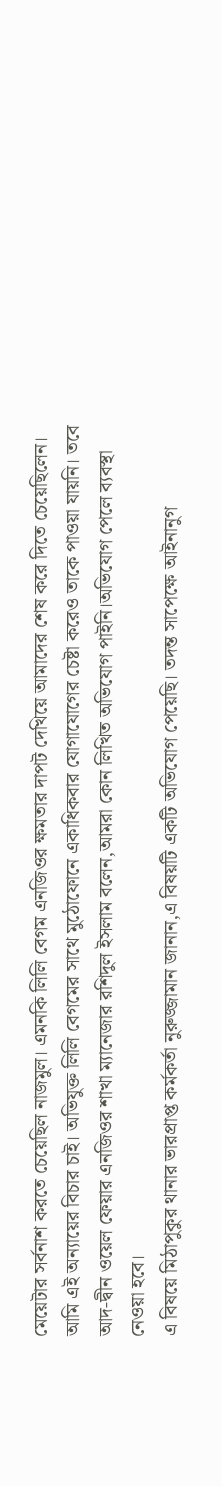মেয়েটার সর্বনাশ করতে চেয়েছিল নাজমুল। এমনকি লিলি বেগম এনজিওর ক্ষমতার দাপট দেখিয়ে আমাদের শেষ করে দিতে চেয়েছিলেন। আমি এই অন্যায়ের বিচার চাই। অভিযুক্ত লিলি বেগমের সাথে মুঠোফোনে একাধিকবার যোগাযোগের চেষ্টা করেও তাকে পাওয়া যায়নি। তবে আদ-দ্বীন ওয়েল ফেয়ার এনজিওর শাখা ম্যানেজার রশিদুল ইসলাম বলেন,আমরা কোন লিখিত অভিযোগ পাইনি।অভিযোগ পেলে ব্যবস্থা নেওয়া হবে।
এ বিষয়ে মিঠাপুকুর থানার ভারপ্রাপ্ত কর্মকর্তা নুরুজ্জামান জানান,এ বিষয়টি একটি অভিযোগ পেয়েছি। তদন্ত সাপেক্ষে আইনানুগ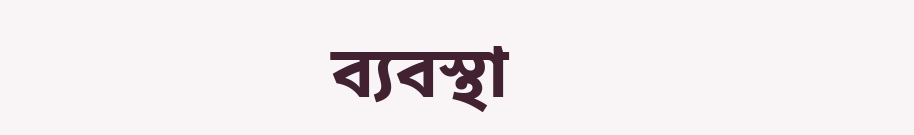ব্যবস্থা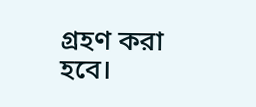গ্রহণ করা হবে।